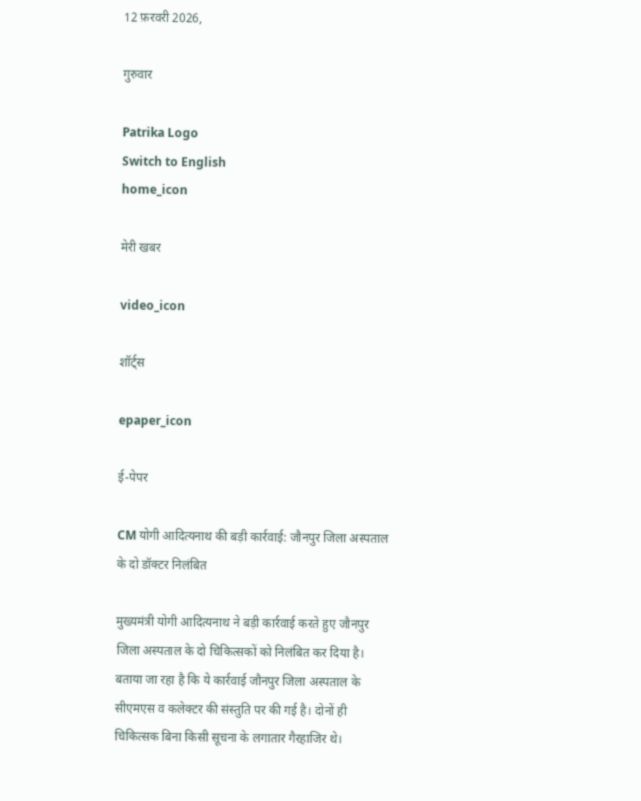12 फ़रवरी 2026,

गुरुवार

Patrika Logo
Switch to English
home_icon

मेरी खबर

video_icon

शॉर्ट्स

epaper_icon

ई-पेपर

CM योगी आदित्यनाथ की बड़ी कार्रवाई: जौनपुर जिला अस्पताल के दो डॉक्टर निलंबित

मुख्यमंत्री योगी आदित्यनाथ ने बड़ी कार्रवाई करते हुए जौनपुर जिला अस्पताल के दो चिकित्सकों को निलंबित कर दिया है। बताया जा रहा है कि ये कार्रवाई जौनपुर जिला अस्पताल के सीएमएस व कलेक्टर की संस्तुति पर की गई है। दोनों ही चिकित्सक बिना किसी सूचना के लगातार गैरहाजिर थे।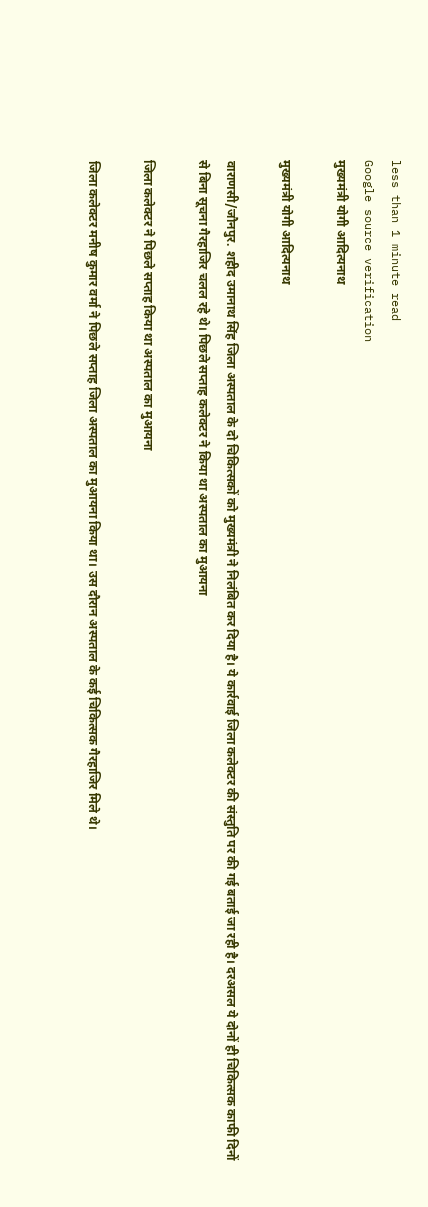less than 1 minute read
Google source verification
मुख्यमंत्री योगी आदित्यनाथ

मुख्यमंत्री योगी आदित्यनाथ

वाराणसी/जौनपुर. शहीद उमानाथ सिंह जिला अस्पताल के दो चिकित्सकों को मुख्यमंत्री ने निलंबित कर दिया है। ये कार्रवाई जिला कलेक्टर की संस्तुति पर की गई बताई जा रही है। दरअसल ये दोनों ही चिकित्सक काफी दिनों से बिना सूचना गैरहाजिर चलल रहे थे। पिछले सप्ताह कलेक्टर ने किया था अस्पताल का मुआयना

जिला कलेक्टर ने पिछले सप्ताह किया था अस्पताल का मुआयना

जिला कलेक्टर मनीष कुमार वर्मा ने पिछले सप्ताह जिला अस्पताल का मुआयना किया था। उस दौरान अस्पताल के कई चिकित्सक गैरहाजिर मिले थे।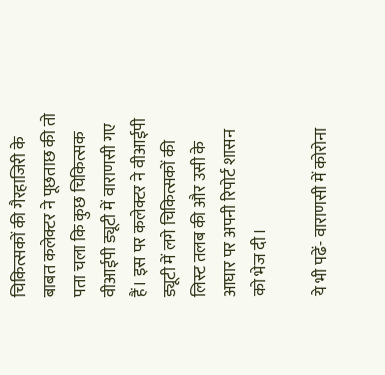चिकित्सकों की गैरहाजिरी के बाबत कलेक्टर ने पूछताछ की तो पता चला कि कुछ चिकित्सक वीआईपी ड्यूटी में वाराणसी गए हैं। इस पर कलेक्टर ने वीआईपी ड्यूटी में लगे चिकित्सकों की लिस्ट तलब की और उसी के आघार पर अपनी रिपोर्ट शासन को भेज दी।

ये भी पढें- वाराणसी में कोरोना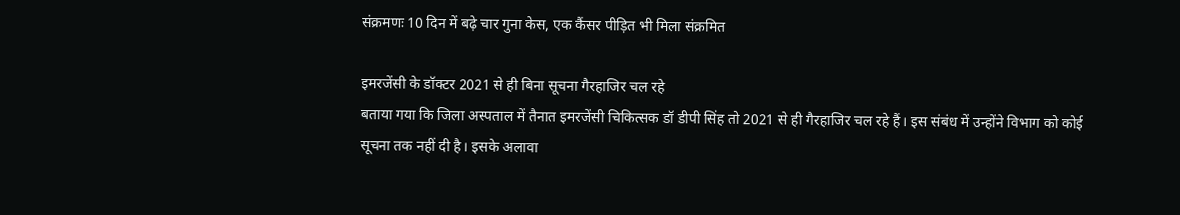संक्रमणः 10 दिन में बढ़े चार गुना केस, एक कैंसर पीड़ित भी मिला संक्रमित

इमरजेंसी के डॉक्टर 2021 से ही बिना सूचना गैरहाजिर चल रहे
बताया गया कि जिला अस्पताल में तैनात इमरजेंसी चिकित्सक डॉ डीपी सिंह तो 2021 से ही गैरहाजिर चल रहे हैं। इस संबंध में उन्होंने विभाग को कोई सूचना तक नहीं दी है। इसके अलावा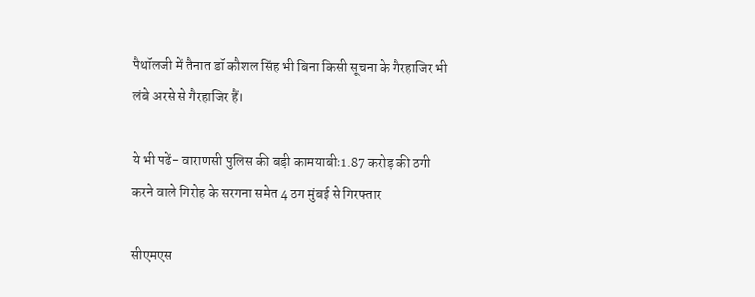पैथॉलजी में तैनात डॉ कौशल सिंह भी बिना किसी सूचना के गैरहाजिर भी लंबे अरसे से गैरहाजिर हैं।

ये भी पढें- वाराणसी पुलिस की बड़ी कामयाबीः1.87 करोड़ की ठगी करने वाले गिरोह के सरगना समेत 4 ठग मुंबई से गिरफ्तार

सीएमएस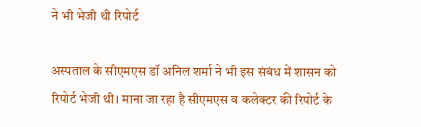ने भी भेजी थी रिपोर्ट

अस्पताल के सीएमएस डॉ अनिल शर्मा ने भी इस संबंध में शासन को रिपोर्ट भेजी थी। माना जा रहा है सीएमएस व कलेक्टर की रिपोर्ट के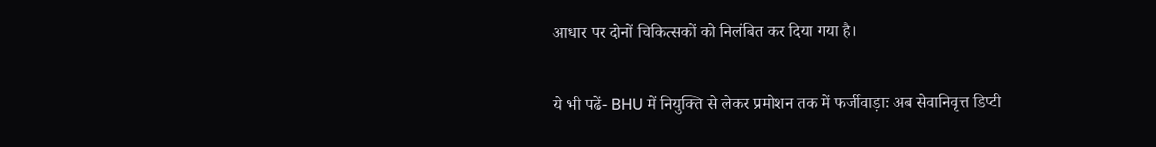आधार पर दोनों चिकित्सकों को निलंबित कर दिया गया है।

ये भी पढें- BHU में नियुक्ति से लेकर प्रमोशन तक में फर्जीवाड़ाः अब सेवानिवृत्त डिप्टी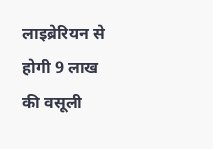लाइब्रेरियन से होगी 9 लाख की वसूली